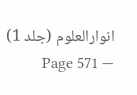انوارالعلوم (جلد 1) — Page 571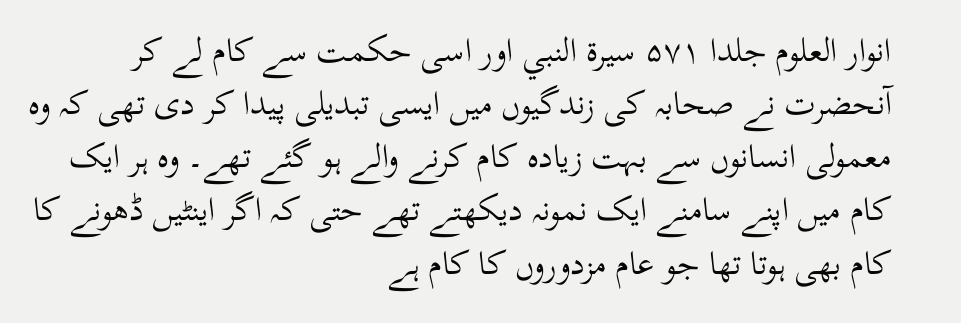انوار العلوم جلدا ۵۷۱ سيرة النبي اور اسی حکمت سے کام لے کر آنحضرت نے صحابہ کی زندگیوں میں ایسی تبدیلی پیدا کر دی تھی کہ وہ معمولی انسانوں سے بہت زیادہ کام کرنے والے ہو گئے تھے۔ وہ ہر ایک کام میں اپنے سامنے ایک نمونہ دیکھتے تھے حتی کہ اگر اینٹیں ڈھونے کا کام بھی ہوتا تھا جو عام مزدوروں کا کام ہے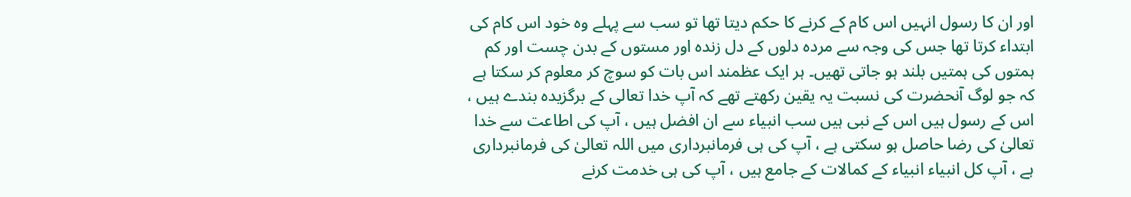اور ان کا رسول انہیں اس کام کے کرنے کا حکم دیتا تھا تو سب سے پہلے وہ خود اس کام کی ابتداء کرتا تھا جس کی وجہ سے مردہ دلوں کے دل زندہ اور مستوں کے بدن چست اور کم ہمتوں کی ہمتیں بلند ہو جاتی تھیں۔ ہر ایک عظمند اس بات کو سوچ کر معلوم کر سکتا ہے کہ جو لوگ آنحضرت کی نسبت یہ یقین رکھتے تھے کہ آپ خدا تعالی کے برگزیدہ بندے ہیں ، اس کے رسول ہیں اس کے نبی ہیں سب انبیاء سے ان افضل ہیں ، آپ کی اطاعت سے خدا تعالیٰ کی رضا حاصل ہو سکتی ہے ، آپ کی ہی فرمانبرداری میں اللہ تعالیٰ کی فرمانبرداری ہے ، آپ کل انبیاء انبیاء کے کمالات کے جامع ہیں ، آپ کی ہی خدمت کرنے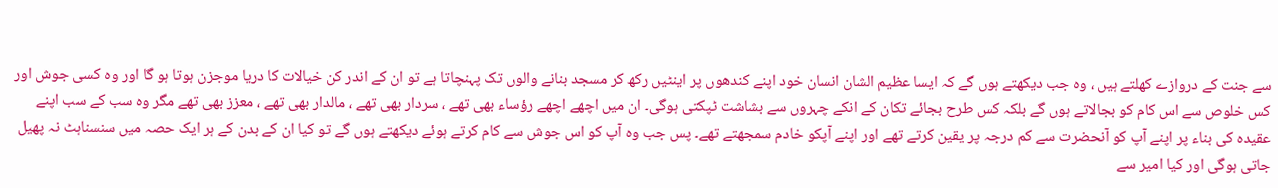سے جنت کے دروازے کھلتے ہیں ، وہ جب دیکھتے ہوں گے کہ ایسا عظیم الشان انسان خود اپنے کندھوں پر اینٹیں رکھ کر مسجد بنانے والوں تک پہنچاتا ہے تو ان کے اندر کن خیالات کا دریا موجزن ہوتا ہو گا اور وہ کسی جوش اور کس خلوص سے اس کام کو بجالاتے ہوں گے بلکہ کس طرح بجائے تکان کے انکے چہروں سے بشاشت ٹپکتی ہوگی۔ ان میں اچھے اچھے رؤساء بھی تھے ، سردار بھی تھے ، مالدار بھی تھے ، معزز بھی تھے مگر وہ سب کے سب اپنے عقیدہ کی بناء پر اپنے آپ کو آنحضرت سے کم درجہ پر یقین کرتے تھے اور اپنے آپکو خادم سمجھتے تھے۔ پس جب وہ آپ کو اس جوش سے کام کرتے ہوئے دیکھتے ہوں گے تو کیا ان کے بدن کے ہر ایک حصہ میں سنسناہٹ نہ پھیل جاتی ہوگی اور کیا امیر سے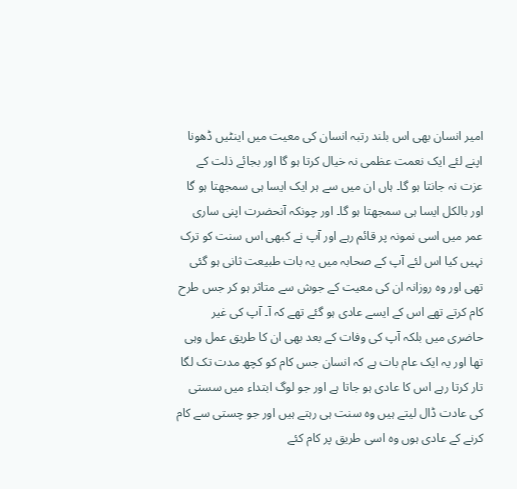امیر انسان بھی اس بلند رتبہ انسان کی معیت میں اینٹیں ڈھونا اپنے لئے ایک نعمت عظمی نہ خیال کرتا ہو گا اور بجائے ذلت کے عزت نہ جانتا ہو گا۔ ہاں ان میں سے ہر ایک ایسا ہی سمجھتا ہو گا اور بالکل ایسا ہی سمجھتا ہو گا۔ اور چونکہ آنحضرت اپنی ساری عمر میں اسی نمونہ پر قائم رہے اور آپ نے کبھی اس سنت کو ترک نہیں کیا اس لئے آپ کے صحابہ میں یہ بات طبیعت ثانی ہو گئی تھی اور وہ روزانہ ان کی معیت کے جوش سے متاثر ہو کر جس طرح کام کرتے تھے اس کے ایسے عادی ہو گئے تھے کہ آ۔ آپ کی غیر حاضری میں بلکہ آپ کی وفات کے بعد بھی ان کا طریق عمل وہی تھا اور یہ ایک عام بات ہے کہ انسان جس کام کو کچھ مدت تک لگا تار کرتا رہے اس کا عادی ہو جاتا ہے اور جو لوگ ابتداء میں سستی کی عادت ڈال لیتے ہیں وہ سنت ہی رہتے ہیں اور جو چستی سے کام کرنے کے عادی ہوں وہ اسی طریق پر کام کئے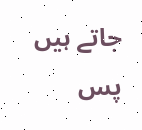جاتے ہیں پس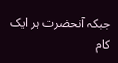جبکہ آنحضرت ہر ایک کام